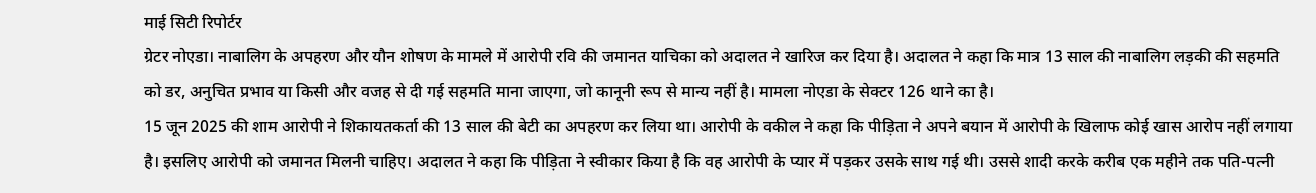माई सिटी रिपोर्टर
ग्रेटर नोएडा। नाबालिग के अपहरण और यौन शोषण के मामले में आरोपी रवि की जमानत याचिका को अदालत ने खारिज कर दिया है। अदालत ने कहा कि मात्र 13 साल की नाबालिग लड़की की सहमति को डर, अनुचित प्रभाव या किसी और वजह से दी गई सहमति माना जाएगा, जो कानूनी रूप से मान्य नहीं है। मामला नोएडा के सेक्टर 126 थाने का है।
15 जून 2025 की शाम आरोपी ने शिकायतकर्ता की 13 साल की बेटी का अपहरण कर लिया था। आरोपी के वकील ने कहा कि पीड़िता ने अपने बयान में आरोपी के खिलाफ कोई खास आरोप नहीं लगाया है। इसलिए आरोपी को जमानत मिलनी चाहिए। अदालत ने कहा कि पीड़िता ने स्वीकार किया है कि वह आरोपी के प्यार में पड़कर उसके साथ गई थी। उससे शादी करके करीब एक महीने तक पति-पत्नी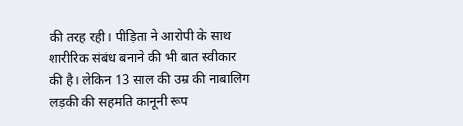की तरह रही। पीड़िता ने आरोपी के साथ शारीरिक संबंध बनाने की भी बात स्वीकार की है। लेकिन 13 साल की उम्र की नाबालिग लड़की की सहमति कानूनी रूप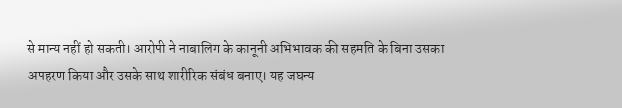से मान्य नहीं हो सकती। आरोपी ने नाबालिग के कानूनी अभिभावक की सहमति के बिना उसका अपहरण किया और उसके साथ शारीरिक संबंध बनाए। यह जघन्य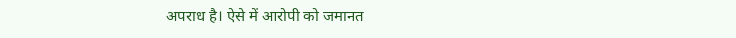अपराध है। ऐसे में आरोपी को जमानत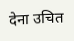देना उचित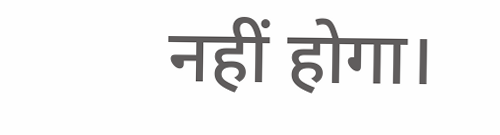नहीं होगा।